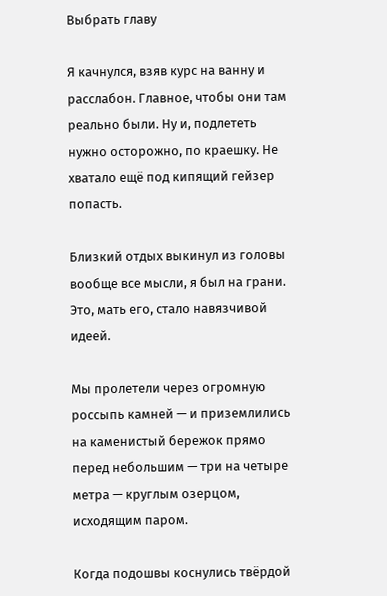Выбрать главу

Я качнулся, взяв курс на ванну и расслабон. Главное, чтобы они там реально были. Ну и, подлететь нужно осторожно, по краешку. Не хватало ещё под кипящий гейзер попасть.

Близкий отдых выкинул из головы вообще все мысли, я был на грани. Это, мать его, стало навязчивой идеей.

Мы пролетели через огромную россыпь камней — и приземлились на каменистый бережок прямо перед небольшим — три на четыре метра — круглым озерцом, исходящим паром.

Когда подошвы коснулись твёрдой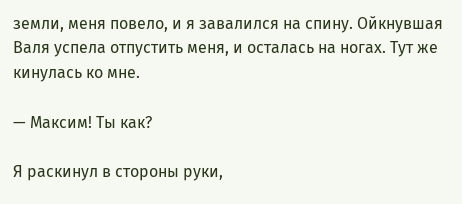земли, меня повело, и я завалился на спину. Ойкнувшая Валя успела отпустить меня, и осталась на ногах. Тут же кинулась ко мне.

— Максим! Ты как?

Я раскинул в стороны руки,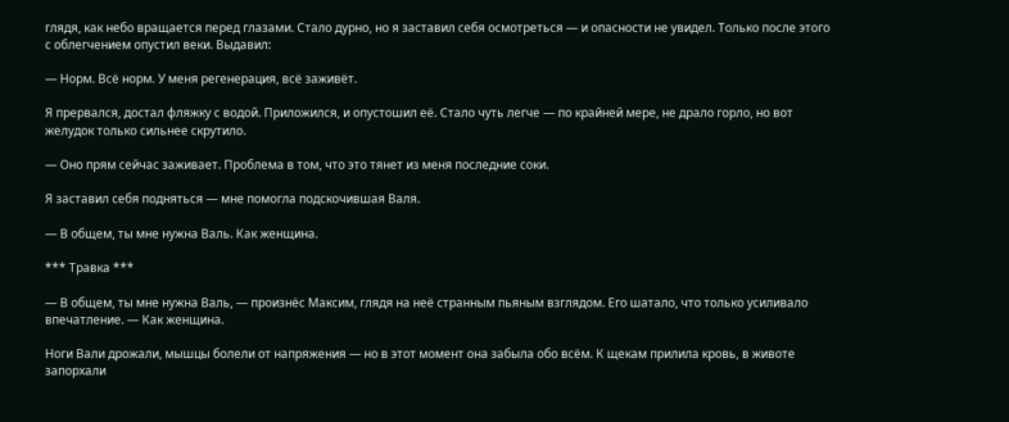глядя, как небо вращается перед глазами. Стало дурно, но я заставил себя осмотреться — и опасности не увидел. Только после этого с облегчением опустил веки. Выдавил:

— Норм. Всё норм. У меня регенерация, всё заживёт.

Я прервался, достал фляжку с водой. Приложился, и опустошил её. Стало чуть легче — по крайней мере, не драло горло, но вот желудок только сильнее скрутило.

— Оно прям сейчас заживает. Проблема в том, что это тянет из меня последние соки.

Я заставил себя подняться — мне помогла подскочившая Валя.

— В общем, ты мне нужна Валь. Как женщина.

*** Травка ***

— В общем, ты мне нужна Валь, — произнёс Максим, глядя на неё странным пьяным взглядом. Его шатало, что только усиливало впечатление. — Как женщина.

Ноги Вали дрожали, мышцы болели от напряжения — но в этот момент она забыла обо всём. К щекам прилила кровь, в животе запорхали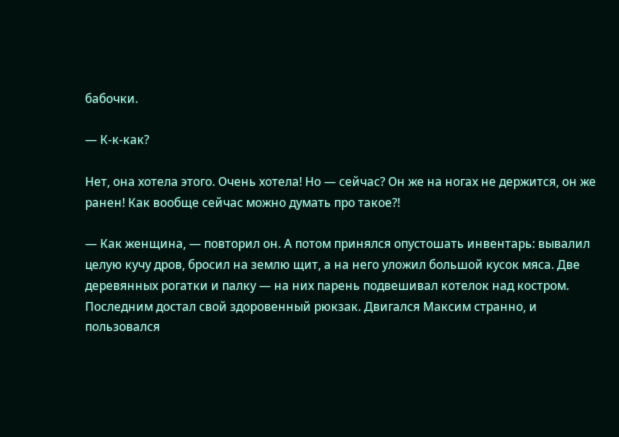бабочки.

— К-к-как?

Нет, она хотела этого. Очень хотела! Но — сейчас? Он же на ногах не держится, он же ранен! Как вообще сейчас можно думать про такое⁈

— Как женщина, — повторил он. А потом принялся опустошать инвентарь: вывалил целую кучу дров, бросил на землю щит, а на него уложил большой кусок мяса. Две деревянных рогатки и палку — на них парень подвешивал котелок над костром. Последним достал свой здоровенный рюкзак. Двигался Максим странно, и пользовался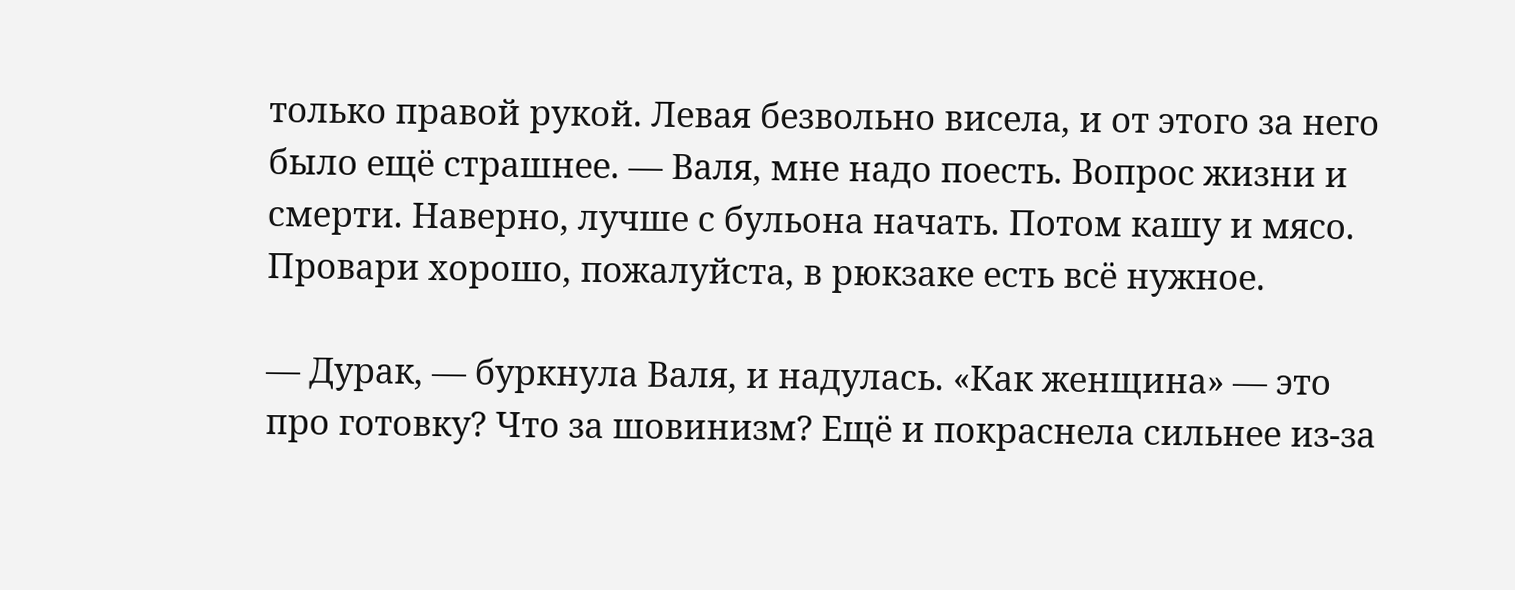только правой рукой. Левая безвольно висела, и от этого за него было ещё страшнее. — Валя, мне надо поесть. Вопрос жизни и смерти. Наверно, лучше с бульона начать. Потом кашу и мясо. Провари хорошо, пожалуйста, в рюкзаке есть всё нужное.

— Дурак, — буркнула Валя, и надулась. «Как женщина» — это про готовку? Что за шовинизм? Ещё и покраснела сильнее из-за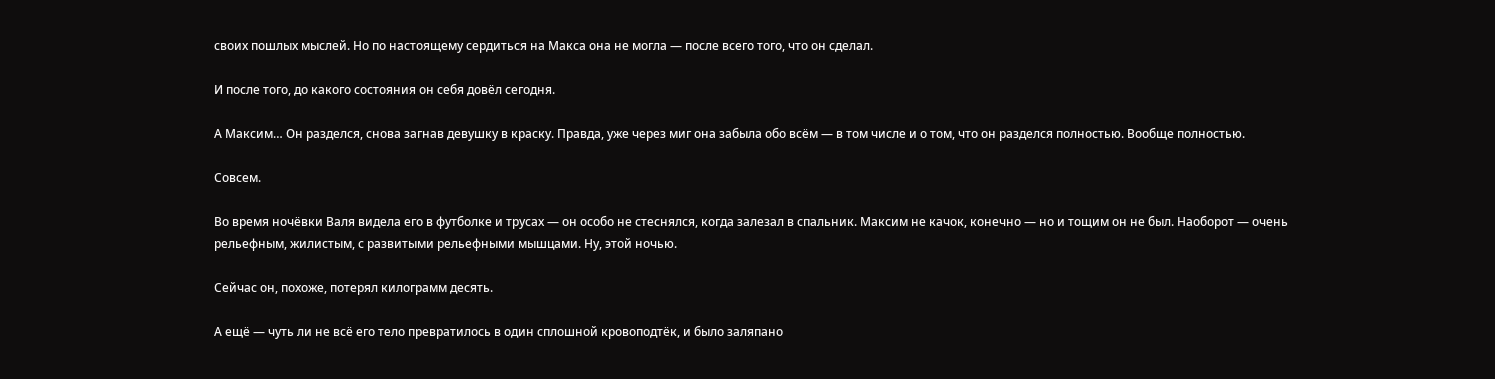своих пошлых мыслей. Но по настоящему сердиться на Макса она не могла — после всего того, что он сделал.

И после того, до какого состояния он себя довёл сегодня.

А Максим… Он разделся, снова загнав девушку в краску. Правда, уже через миг она забыла обо всём — в том числе и о том, что он разделся полностью. Вообще полностью.

Совсем.

Во время ночёвки Валя видела его в футболке и трусах — он особо не стеснялся, когда залезал в спальник. Максим не качок, конечно — но и тощим он не был. Наоборот — очень рельефным, жилистым, с развитыми рельефными мышцами. Ну, этой ночью.

Сейчас он, похоже, потерял килограмм десять.

А ещё — чуть ли не всё его тело превратилось в один сплошной кровоподтёк, и было заляпано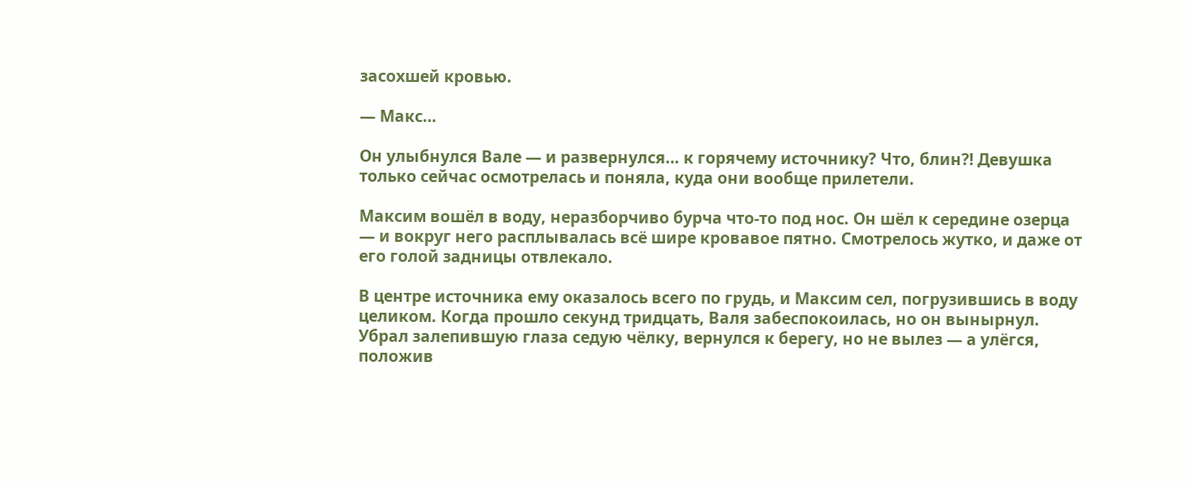засохшей кровью.

— Макс…

Он улыбнулся Вале — и развернулся… к горячему источнику? Что, блин⁈ Девушка только сейчас осмотрелась и поняла, куда они вообще прилетели.

Максим вошёл в воду, неразборчиво бурча что-то под нос. Он шёл к середине озерца — и вокруг него расплывалась всё шире кровавое пятно. Смотрелось жутко, и даже от его голой задницы отвлекало.

В центре источника ему оказалось всего по грудь, и Максим сел, погрузившись в воду целиком. Когда прошло секунд тридцать, Валя забеспокоилась, но он вынырнул. Убрал залепившую глаза седую чёлку, вернулся к берегу, но не вылез — а улёгся, положив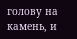голову на камень, и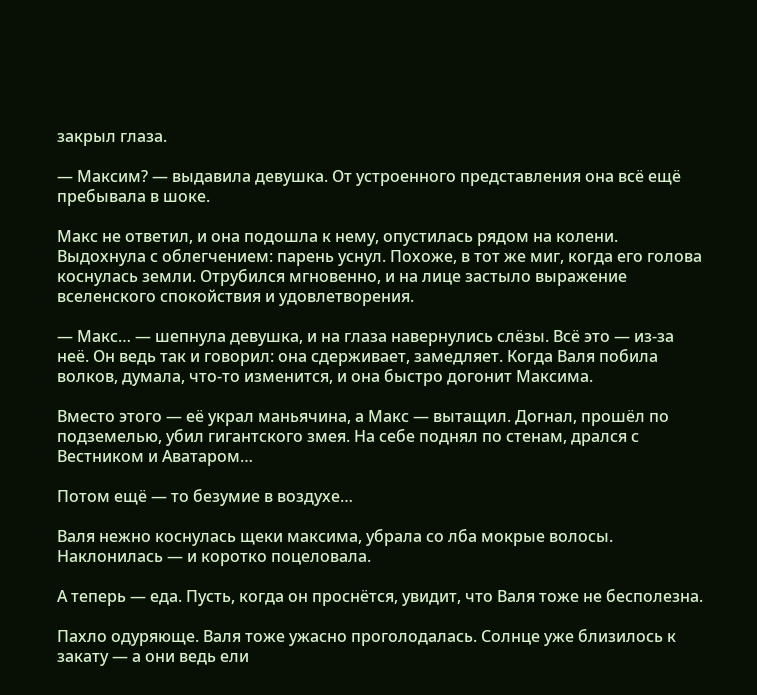закрыл глаза.

— Максим? — выдавила девушка. От устроенного представления она всё ещё пребывала в шоке.

Макс не ответил, и она подошла к нему, опустилась рядом на колени. Выдохнула с облегчением: парень уснул. Похоже, в тот же миг, когда его голова коснулась земли. Отрубился мгновенно, и на лице застыло выражение вселенского спокойствия и удовлетворения.

— Макс… — шепнула девушка, и на глаза навернулись слёзы. Всё это — из-за неё. Он ведь так и говорил: она сдерживает, замедляет. Когда Валя побила волков, думала, что-то изменится, и она быстро догонит Максима.

Вместо этого — её украл маньячина, а Макс — вытащил. Догнал, прошёл по подземелью, убил гигантского змея. На себе поднял по стенам, дрался с Вестником и Аватаром…

Потом ещё — то безумие в воздухе…

Валя нежно коснулась щеки максима, убрала со лба мокрые волосы. Наклонилась — и коротко поцеловала.

А теперь — еда. Пусть, когда он проснётся, увидит, что Валя тоже не бесполезна.

Пахло одуряюще. Валя тоже ужасно проголодалась. Солнце уже близилось к закату — а они ведь ели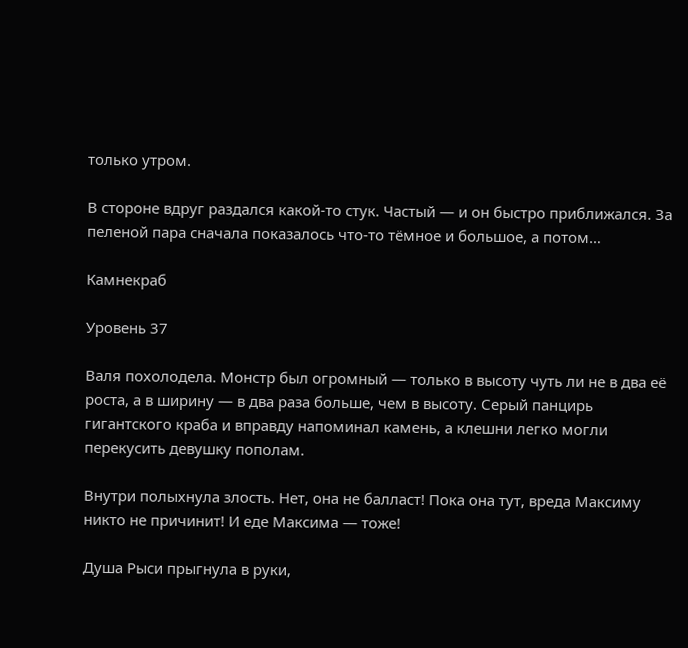только утром.

В стороне вдруг раздался какой-то стук. Частый — и он быстро приближался. За пеленой пара сначала показалось что-то тёмное и большое, а потом…

Камнекраб

Уровень 37

Валя похолодела. Монстр был огромный — только в высоту чуть ли не в два её роста, а в ширину — в два раза больше, чем в высоту. Серый панцирь гигантского краба и вправду напоминал камень, а клешни легко могли перекусить девушку пополам.

Внутри полыхнула злость. Нет, она не балласт! Пока она тут, вреда Максиму никто не причинит! И еде Максима — тоже!

Душа Рыси прыгнула в руки,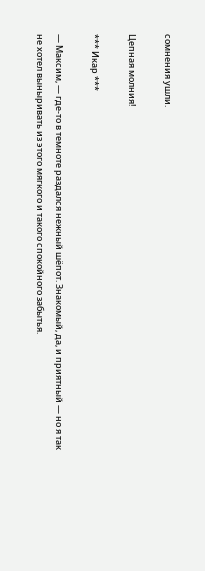сомнения ушли.

Цепная молния!

*** Икар ***

— Максим, — где-то в темноте раздался нежный шёпот. Знакомый, да, и приятный — но я так не хотел выныривать из этого мягкого и такого спокойного забытья.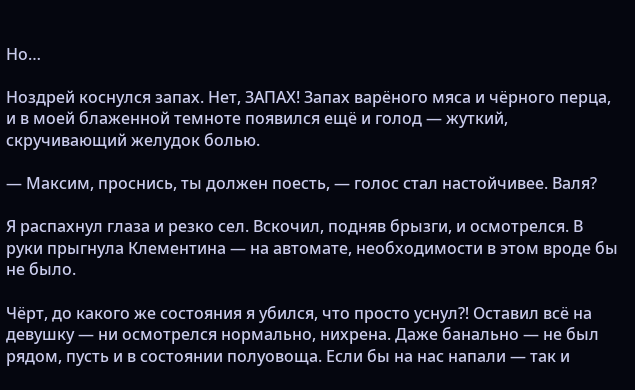Но…

Ноздрей коснулся запах. Нет, ЗАПАХ! Запах варёного мяса и чёрного перца, и в моей блаженной темноте появился ещё и голод — жуткий, скручивающий желудок болью.

— Максим, проснись, ты должен поесть, — голос стал настойчивее. Валя?

Я распахнул глаза и резко сел. Вскочил, подняв брызги, и осмотрелся. В руки прыгнула Клементина — на автомате, необходимости в этом вроде бы не было.

Чёрт, до какого же состояния я убился, что просто уснул⁈ Оставил всё на девушку — ни осмотрелся нормально, нихрена. Даже банально — не был рядом, пусть и в состоянии полуовоща. Если бы на нас напали — так и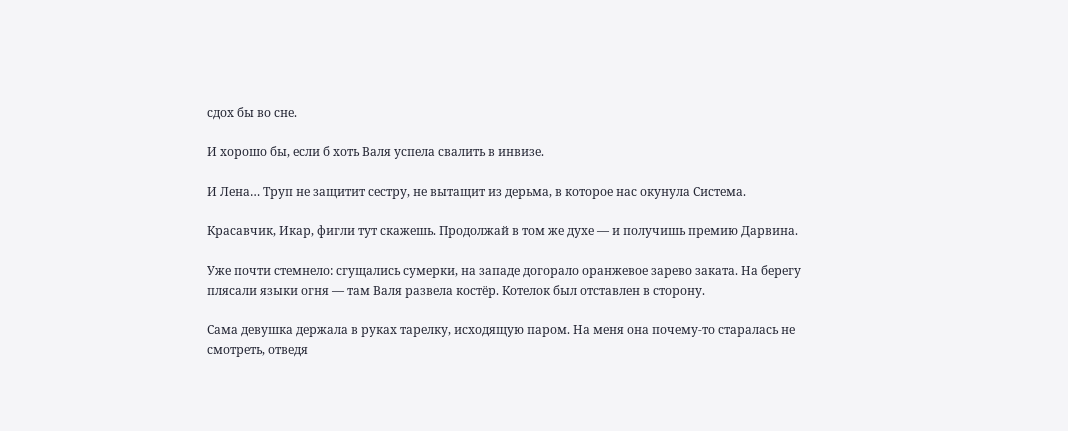сдох бы во сне.

И хорошо бы, если б хоть Валя успела свалить в инвизе.

И Лена… Труп не защитит сестру, не вытащит из дерьма, в которое нас окунула Система.

Красавчик, Икар, фигли тут скажешь. Продолжай в том же духе — и получишь премию Дарвина.

Уже почти стемнело: сгущались сумерки, на западе догорало оранжевое зарево заката. На берегу плясали языки огня — там Валя развела костёр. Котелок был отставлен в сторону.

Сама девушка держала в руках тарелку, исходящую паром. На меня она почему-то старалась не смотреть, отведя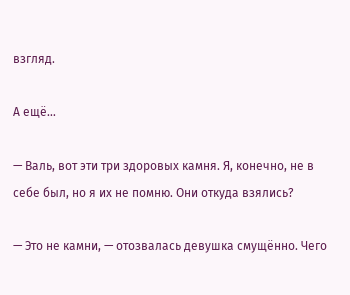взгляд.

А ещё…

— Валь, вот эти три здоровых камня. Я, конечно, не в себе был, но я их не помню. Они откуда взялись?

— Это не камни, — отозвалась девушка смущённо. Чего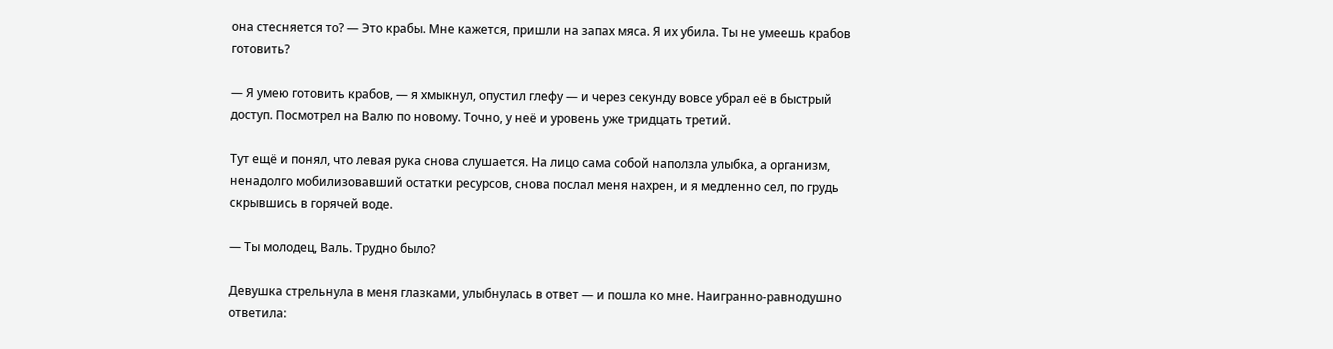она стесняется то? — Это крабы. Мне кажется, пришли на запах мяса. Я их убила. Ты не умеешь крабов готовить?

— Я умею готовить крабов, — я хмыкнул, опустил глефу — и через секунду вовсе убрал её в быстрый доступ. Посмотрел на Валю по новому. Точно, у неё и уровень уже тридцать третий.

Тут ещё и понял, что левая рука снова слушается. На лицо сама собой наползла улыбка, а организм, ненадолго мобилизовавший остатки ресурсов, снова послал меня нахрен, и я медленно сел, по грудь скрывшись в горячей воде.

— Ты молодец, Валь. Трудно было?

Девушка стрельнула в меня глазками, улыбнулась в ответ — и пошла ко мне. Наигранно-равнодушно ответила: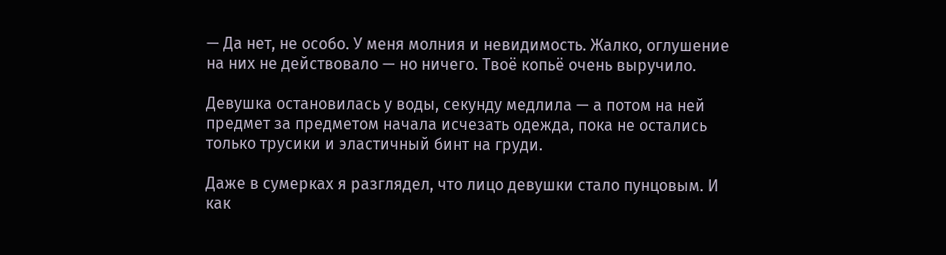— Да нет, не особо. У меня молния и невидимость. Жалко, оглушение на них не действовало — но ничего. Твоё копьё очень выручило.

Девушка остановилась у воды, секунду медлила — а потом на ней предмет за предметом начала исчезать одежда, пока не остались только трусики и эластичный бинт на груди.

Даже в сумерках я разглядел, что лицо девушки стало пунцовым. И как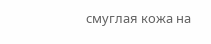смуглая кожа на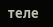теле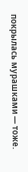покрылась мурашками — тоже.